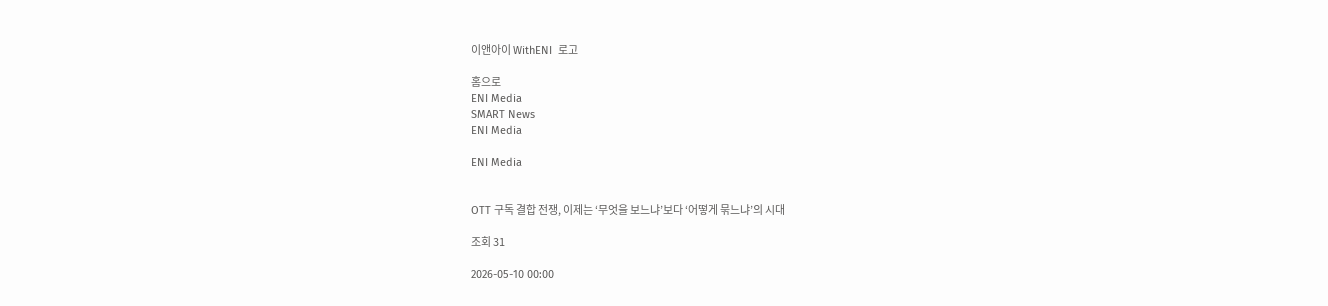이앤아이 WithENI  로고

홈으로
ENI Media
SMART News
ENI Media

ENI Media


OTT 구독 결합 전쟁, 이제는 ‘무엇을 보느냐’보다 ‘어떻게 묶느냐’의 시대

조회 31

2026-05-10 00:00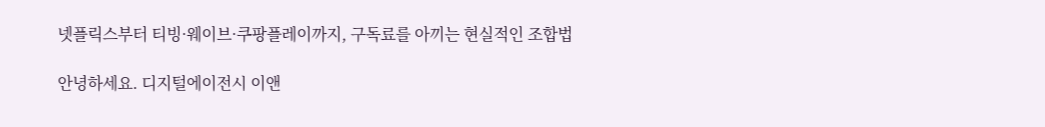넷플릭스부터 티빙·웨이브·쿠팡플레이까지, 구독료를 아끼는 현실적인 조합법

안녕하세요. 디지털에이전시 이앤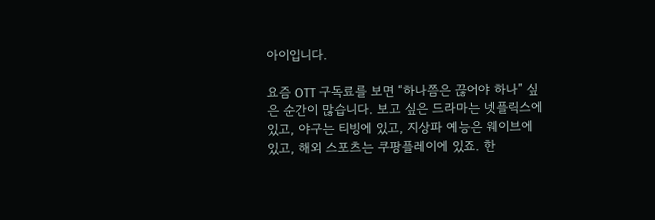아이입니다.

요즘 OTT 구독료를 보면 “하나쯤은 끊어야 하나” 싶은 순간이 많습니다. 보고 싶은 드라마는 넷플릭스에 있고, 야구는 티빙에 있고, 지상파 예능은 웨이브에 있고, 해외 스포츠는 쿠팡플레이에 있죠. 한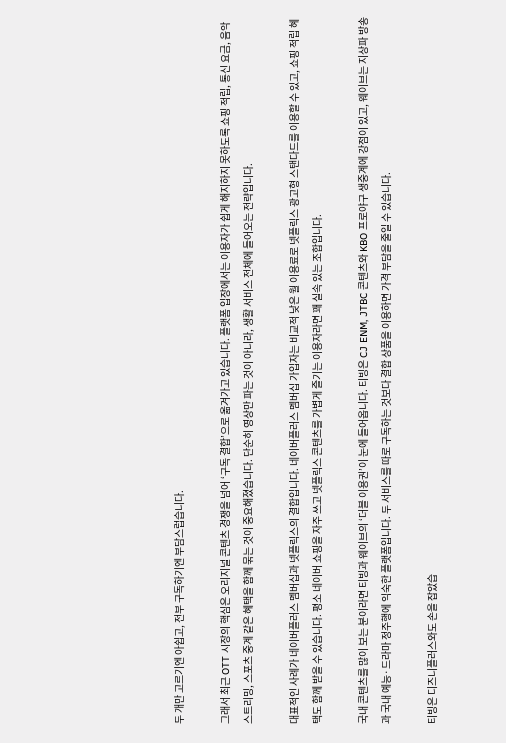두 개만 고르기엔 아쉽고, 전부 구독하기엔 부담스럽습니다.

그래서 최근 OTT 시장의 핵심은 오리지널 콘텐츠 경쟁을 넘어 ‘구독 결합’으로 옮겨가고 있습니다. 플랫폼 입장에서는 이용자가 쉽게 해지하지 못하도록 쇼핑 적립, 통신 요금, 음악 스트리밍, 스포츠 중계 같은 혜택을 함께 묶는 것이 중요해졌습니다. 단순히 영상만 파는 것이 아니라, 생활 서비스 전체에 들어오는 전략입니다.

대표적인 사례가 네이버플러스 멤버십과 넷플릭스의 결합입니다. 네이버플러스 멤버십 가입자는 비교적 낮은 월 이용료로 넷플릭스 광고형 스탠다드를 이용할 수 있고, 쇼핑 적립 혜택도 함께 받을 수 있습니다. 평소 네이버 쇼핑을 자주 쓰고 넷플릭스 콘텐츠를 가볍게 즐기는 이용자라면 꽤 실속 있는 조합입니다.

국내 콘텐츠를 많이 보는 분이라면 티빙과 웨이브의 ‘더블 이용권’이 눈에 들어옵니다. 티빙은 CJ ENM, JTBC 콘텐츠와 KBO 프로야구 생중계에 강점이 있고, 웨이브는 지상파 방송과 국내 예능·드라마 정주행에 익숙한 플랫폼입니다. 두 서비스를 따로 구독하는 것보다 결합 상품을 이용하면 가격 부담을 줄일 수 있습니다.

티빙은 디즈니플러스와도 손을 잡았습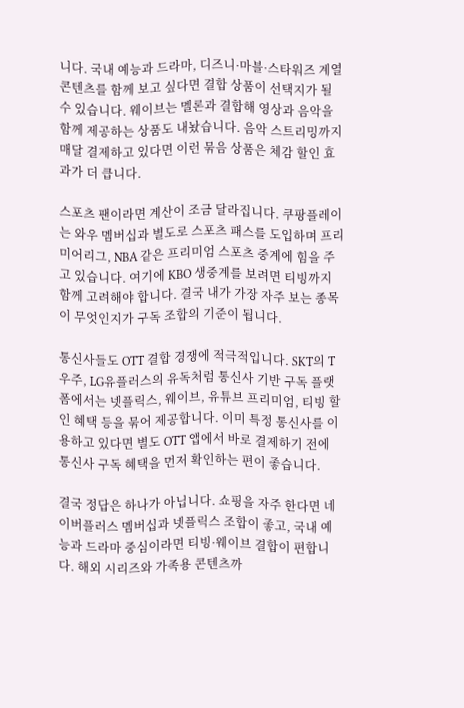니다. 국내 예능과 드라마, 디즈니·마블·스타워즈 계열 콘텐츠를 함께 보고 싶다면 결합 상품이 선택지가 될 수 있습니다. 웨이브는 멜론과 결합해 영상과 음악을 함께 제공하는 상품도 내놨습니다. 음악 스트리밍까지 매달 결제하고 있다면 이런 묶음 상품은 체감 할인 효과가 더 큽니다.

스포츠 팬이라면 계산이 조금 달라집니다. 쿠팡플레이는 와우 멤버십과 별도로 스포츠 패스를 도입하며 프리미어리그, NBA 같은 프리미엄 스포츠 중계에 힘을 주고 있습니다. 여기에 KBO 생중계를 보려면 티빙까지 함께 고려해야 합니다. 결국 내가 가장 자주 보는 종목이 무엇인지가 구독 조합의 기준이 됩니다.

통신사들도 OTT 결합 경쟁에 적극적입니다. SKT의 T우주, LG유플러스의 유독처럼 통신사 기반 구독 플랫폼에서는 넷플릭스, 웨이브, 유튜브 프리미엄, 티빙 할인 혜택 등을 묶어 제공합니다. 이미 특정 통신사를 이용하고 있다면 별도 OTT 앱에서 바로 결제하기 전에 통신사 구독 혜택을 먼저 확인하는 편이 좋습니다.

결국 정답은 하나가 아닙니다. 쇼핑을 자주 한다면 네이버플러스 멤버십과 넷플릭스 조합이 좋고, 국내 예능과 드라마 중심이라면 티빙·웨이브 결합이 편합니다. 해외 시리즈와 가족용 콘텐츠까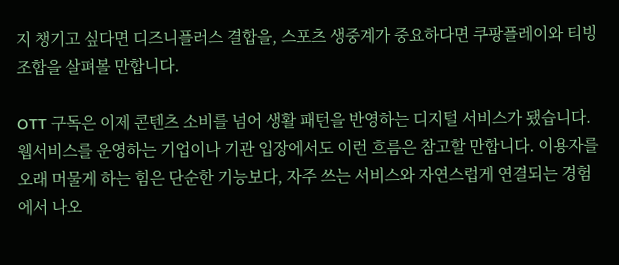지 챙기고 싶다면 디즈니플러스 결합을, 스포츠 생중계가 중요하다면 쿠팡플레이와 티빙 조합을 살펴볼 만합니다.

OTT 구독은 이제 콘텐츠 소비를 넘어 생활 패턴을 반영하는 디지털 서비스가 됐습니다. 웹서비스를 운영하는 기업이나 기관 입장에서도 이런 흐름은 참고할 만합니다. 이용자를 오래 머물게 하는 힘은 단순한 기능보다, 자주 쓰는 서비스와 자연스럽게 연결되는 경험에서 나오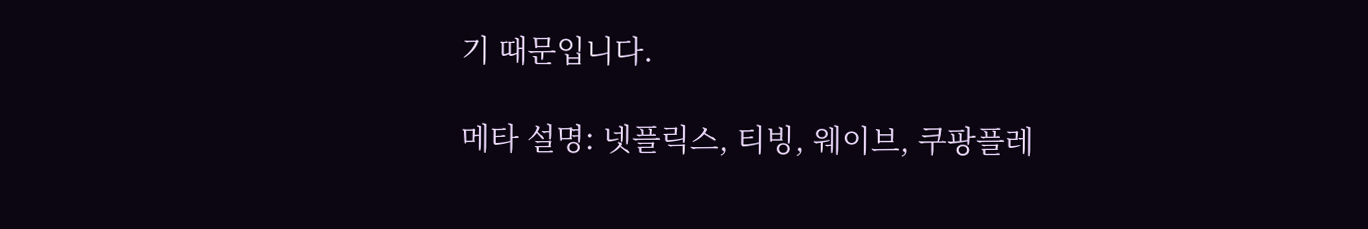기 때문입니다.

메타 설명: 넷플릭스, 티빙, 웨이브, 쿠팡플레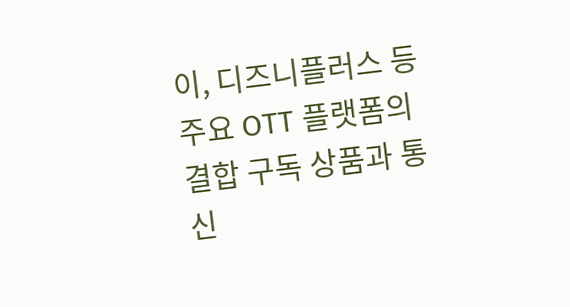이, 디즈니플러스 등 주요 OTT 플랫폼의 결합 구독 상품과 통신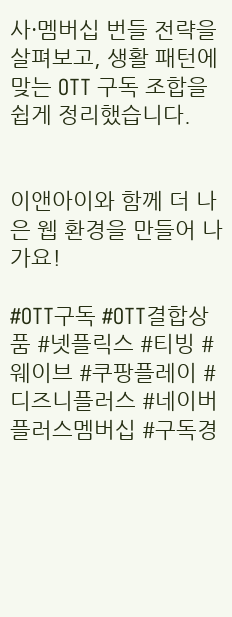사·멤버십 번들 전략을 살펴보고, 생활 패턴에 맞는 OTT 구독 조합을 쉽게 정리했습니다.


이앤아이와 함께 더 나은 웹 환경을 만들어 나가요!

#OTT구독 #OTT결합상품 #넷플릭스 #티빙 #웨이브 #쿠팡플레이 #디즈니플러스 #네이버플러스멤버십 #구독경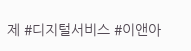제 #디지털서비스 #이앤아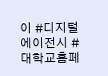이 #디지털에이전시 #대학교홈페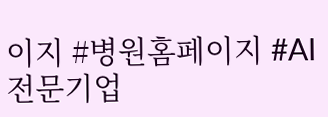이지 #병원홈페이지 #AI전문기업